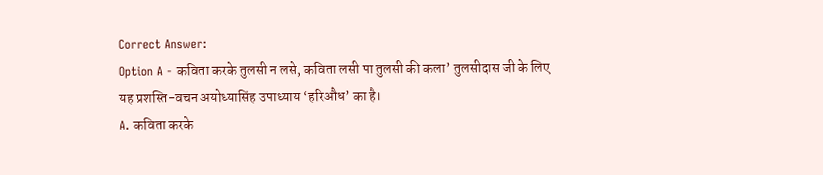Correct Answer:
Option A - कविता करके तुलसी न लसे, कविता लसी पा तुलसी की कला’ तुलसीदास जी के लिए यह प्रशस्ति-वचन अयोध्यासिंह उपाध्याय ‘हरिऔध’ का है।
A. कविता करके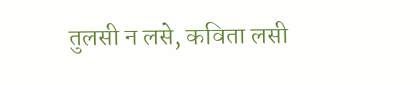तुलसी न लसे, कविता लसी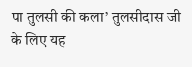पा तुलसी की कला’ तुलसीदास जी के लिए यह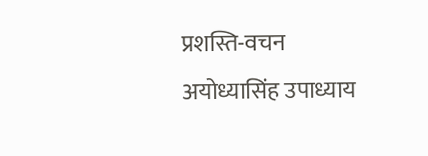प्रशस्ति-वचन अयोध्यासिंह उपाध्याय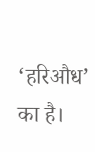‘हरिऔध’ का है।